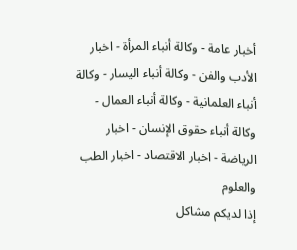أخبار عامة - وكالة أنباء المرأة - اخبار الأدب والفن - وكالة أنباء اليسار - وكالة أنباء العلمانية - وكالة أنباء العمال - وكالة أنباء حقوق الإنسان - اخبار الرياضة - اخبار الاقتصاد - اخبار الطب والعلوم
إذا لديكم مشاكل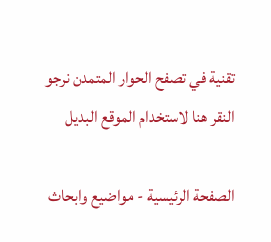تقنية في تصفح الحوار المتمدن نرجو النقر هنا لاستخدام الموقع البديل

الصفحة الرئيسية - مواضيع وابحاث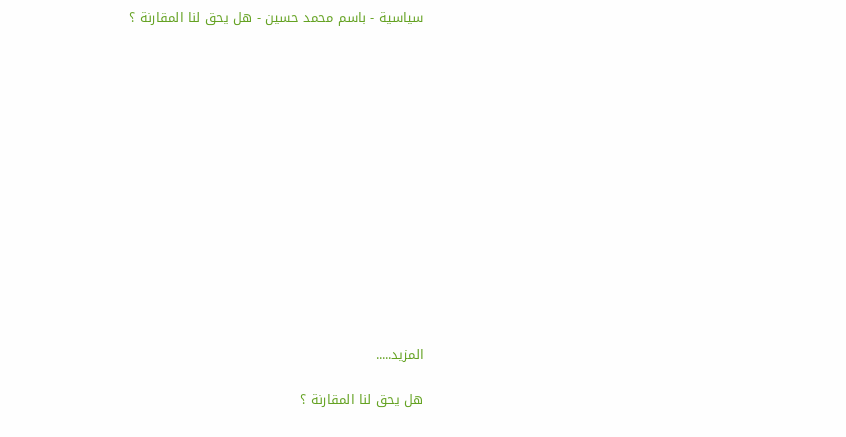سياسية - باسم محمد حسين - هل يحق لنا المقارنة ؟














المزيد.....

هل يحق لنا المقارنة ؟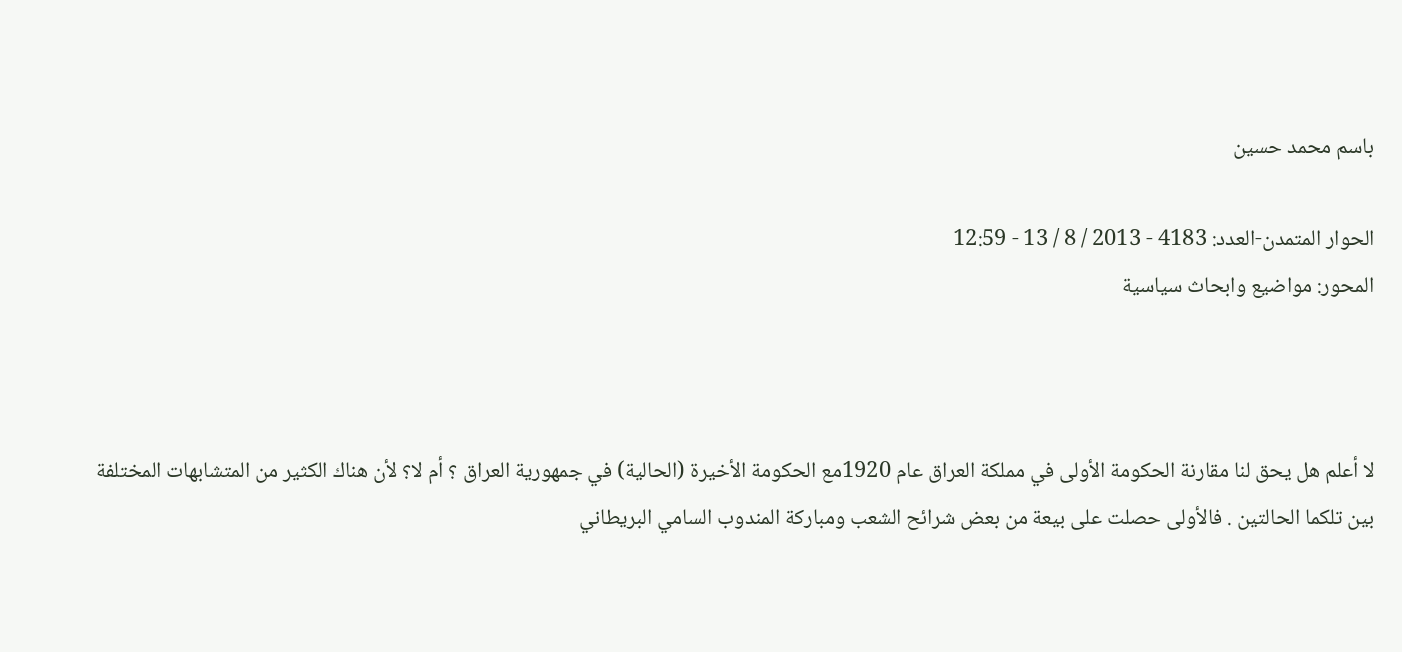باسم محمد حسين

الحوار المتمدن-العدد: 4183 - 2013 / 8 / 13 - 12:59
المحور: مواضيع وابحاث سياسية



لا أعلم هل يحق لنا مقارنة الحكومة الأولى في مملكة العراق عام 1920مع الحكومة الأخيرة (الحالية) في جمهورية العراق ؟ أم لا؟ لأن هناك الكثير من المتشابهات المختلفة بين تلكما الحالتين . فالأولى حصلت على بيعة من بعض شرائح الشعب ومباركة المندوب السامي البريطاني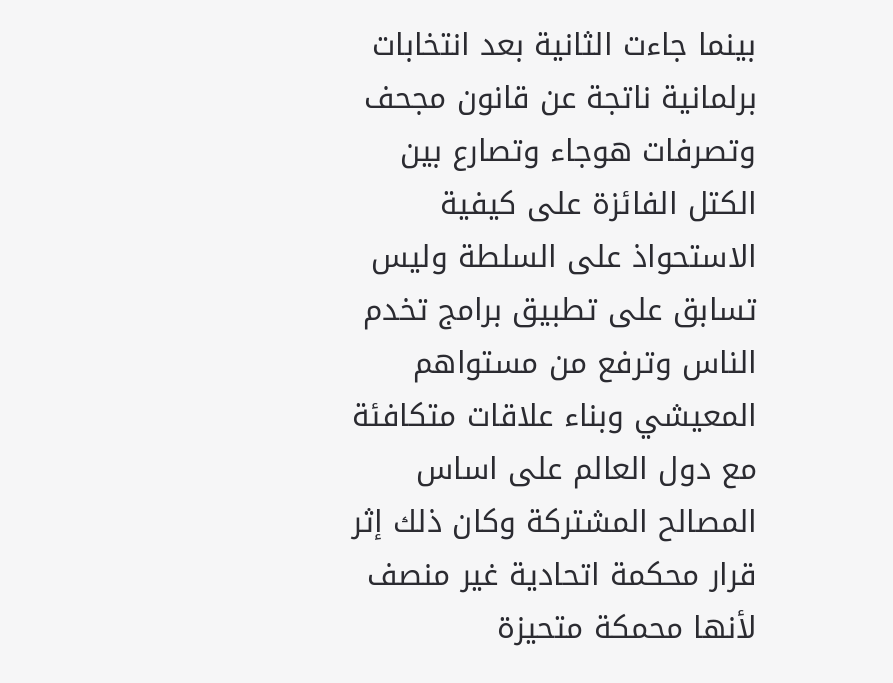بينما جاءت الثانية بعد انتخابات برلمانية ناتجة عن قانون مجحف وتصرفات هوجاء وتصارع بين الكتل الفائزة على كيفية الاستحواذ على السلطة وليس تسابق على تطبيق برامج تخدم الناس وترفع من مستواهم المعيشي وبناء علاقات متكافئة مع دول العالم على اساس المصالح المشتركة وكان ذلك إثر قرار محكمة اتحادية غير منصف لأنها محمكة متحيزة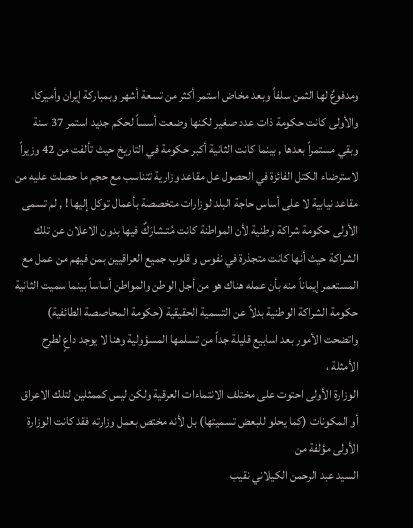ومدفوعٌ لها الثمن سلفاً وبعد مخاض استمر أكثر من تسعة أشهر وبمباركة إيران وأميركا. والأولى كانت حكومة ذات عدد صغير لكنها وضعت أسساً لحكم جديد استمر 37 سنة وبقي مستمراً بعدها , بينما كانت الثانية أكبر حكومة في التاريخ حيث تألفت من 42 وزيراً لاسترضاء الكتل الفائزة في الحصول عل مقاعد وزارية تتناسب مع حجم ما حصلت عليه من مقاعد نيابية لا على أساس حاجة البلد لوزارات متخصصة بأعمال توكل إليها ! , لم تسمى الأولى حكومة شراكة وطنية لأن المواطنة كانت مُتـشارَكٌ فيها بدون الاعلان عن تلك الشراكة حيث أنها كانت متجذرة في نفوس و قلوب جميع العراقيين بمن فيهم من عمل مع المستعمر إيماناً منه بأن عمله هناك هو من أجل الوطن والمواطن أساساً بينما سميت الثانية حكومة الشراكة الوطنية بدلاً عن التسمية الحقيقية (حكومة المحاصصة الطائفية) واتضحت الأمور بعد اسابيع قليلة جداً من تسلمها المسؤولية وهنا لا يوجد داعٍ لطرح الأمثلة ،
الوزارة الأولى احتوت على مختلف الانتماءات العرقية ولكن ليس كممثلين لتلك الاعراق أو المكونات (كما يحلو للبعض تسميتها) بل لأنه مختص بعمل وزارته فقد كانت الوزارة الأولى مؤلفة من
السيد عبد الرحمن الكيلاني نقيب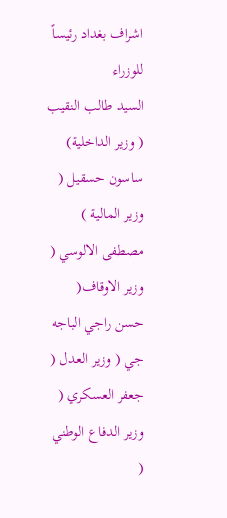اشراف بغداد رئيساً للوزراء
السيد طالب النقيب ( وزير الداخلية)
ساسون حسقيل ( وزير المالية )
مصطفى الالوسي ( وزير الاوقاف(
حسن راجي الباجه جي ( وزير العدل (
جعفر العسكري ( وزير الدفاع الوطني (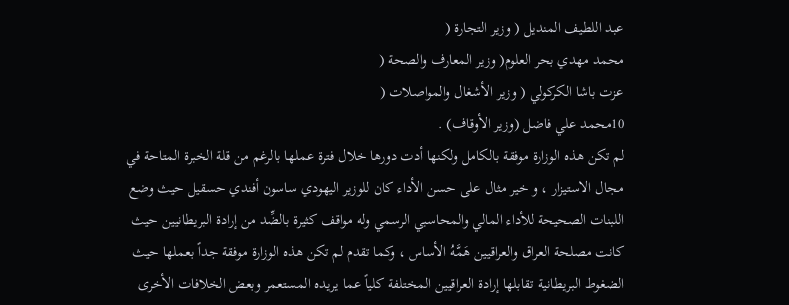عبد اللطيف المنديل ( وزير التجارة (
محمد مهدي بحر العلوم( وزير المعارف والصحة (
عزت باشا الكركولي ( وزير الأشغال والمواصلات (
10محمد علي فاضل (وزير الأوقاف) .
لم تكن هذه الوزارة موفقة بالكامل ولكنها أدت دورها خلال فترة عملها بالرغم من قلة الخبرة المتاحة في مجال الاستيزار ، و خير مثال على حسن الأداء كان للوزير اليهودي ساسون أفندي حسقيل حيث وضع اللبنات الصحيحة للأداء المالي والمحاسبي الرسمي وله مواقف كثيرة بالضِّد من إرادة البريطانيين حيث كانت مصلحة العراق والعراقيين هَمَّهُ الأساس ، وكما تقدم لم تكن هذه الوزارة موفقة جداً بعملها حيث الضغوط البريطانية تقابلها إرادة العراقيين المختلفة كلياً عما يريده المستعمر وبعض الخلافات الأخرى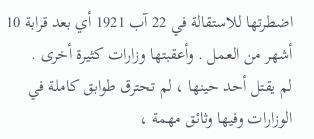اضطرتها للاستقالة في 22 آب 1921 أي بعد قرابة 10 أشهر من العمل . وأعقبتها وزارات كثيرة أخرى .
لم يقتل أحد حينها ، لم تحترق طوابق كاملة في الوزارات وفيها وثائق مهمة ،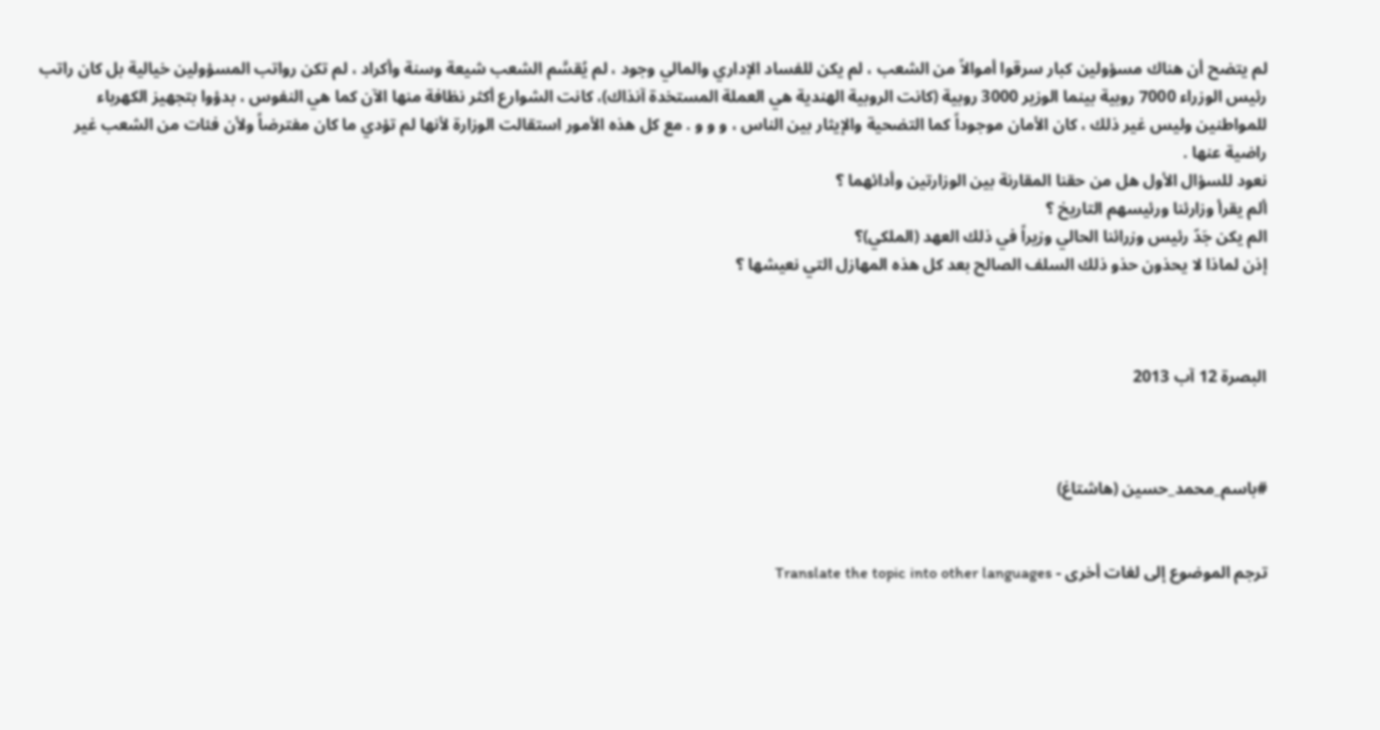لم يتضح أن هناك مسؤولين كبار سرقوا أموالاً من الشعب ، لم يكن للفساد الإداري والمالي وجود ، لم يُقسَّم الشعب شيعة وسنة وأكراد ، لم تكن رواتب المسؤولين خيالية بل كان راتب رئيس الوزراء 7000 روبية بينما الوزير 3000 روبية (كانت الروبية الهندية هي العملة المستخدة آنذاك)، كانت الشوارع أكثر نظافة منها الآن كما هي النفوس ، بدؤوا بتجهيز الكهرباء للمواطنين وليس غير ذلك ، كان الأمان موجوداً كما التضحية والإيثار بين الناس ، و و و . مع كل هذه الأمور استقالت الوزارة لأنها لم تؤدي ما كان مفترضاً ولأن فئات من الشعب غير راضية عنها .
نعود للسؤال الأول هل من حقنا المقارنة بين الوزارتين وأدائهما ؟
ألم يقرأ وزارئنا ورئيسهم التاريخ ؟
الم يكن جَدّ رئيس وزرائنا الحالي وزيراً في ذلك العهد (الملكي)؟
إذن لماذا لا يحذون حذو ذلك السلف الصالح بعد كل هذه المهازل التي نعيشها ؟



البصرة 12 آب 2013



#باسم_محمد_حسين (هاشتاغ)


ترجم الموضوع إلى لغات أخرى - Translate the topic into other languages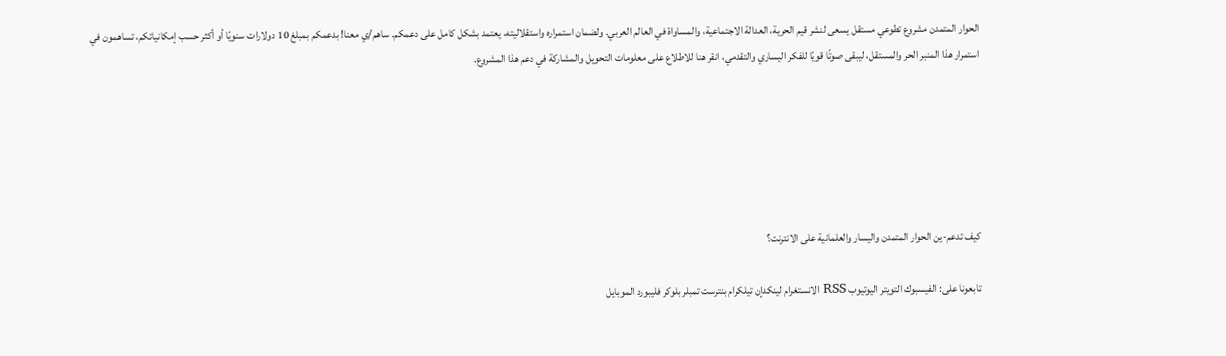الحوار المتمدن مشروع تطوعي مستقل يسعى لنشر قيم الحرية، العدالة الاجتماعية، والمساواة في العالم العربي. ولضمان استمراره واستقلاليته، يعتمد بشكل كامل على دعمكم. ساهم/ي معنا! بدعمكم بمبلغ 10 دولارات سنويًا أو أكثر حسب إمكانياتكم، تساهمون في استمرار هذا المنبر الحر والمستقل، ليبقى صوتًا قويًا للفكر اليساري والتقدمي، انقر هنا للاطلاع على معلومات التحويل والمشاركة في دعم هذا المشروع.






كيف تدعم-ين الحوار المتمدن واليسار والعلمانية على الانترنت؟

تابعونا على: الفيسبوك التويتر اليوتيوب RSS الانستغرام لينكدإن تيلكرام بنترست تمبلر بلوكر فليبورد الموبايل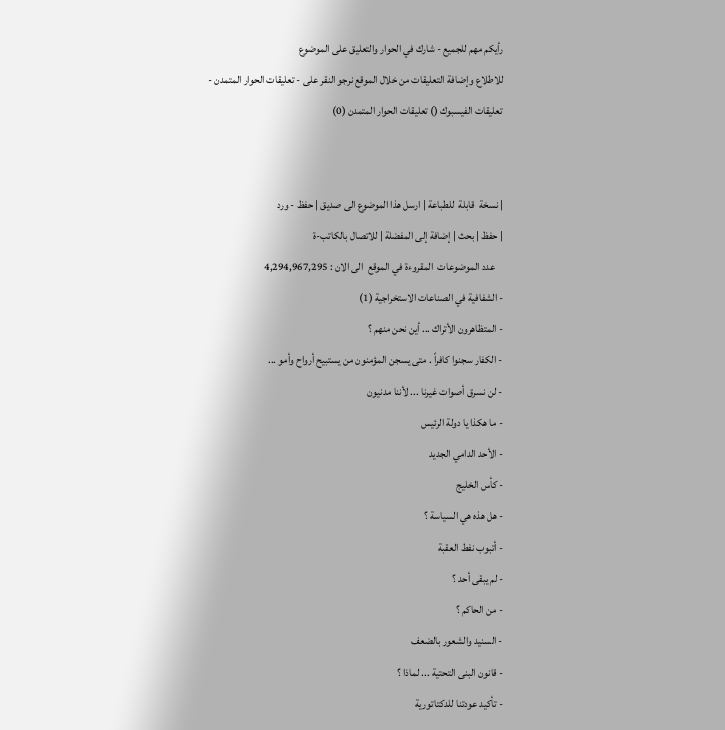رأيكم مهم للجميع - شارك في الحوار والتعليق على الموضوع
للاطلاع وإضافة التعليقات من خلال الموقع نرجو النقر على - تعليقات الحوار المتمدن -
تعليقات الفيسبوك () تعليقات الحوار المتمدن (0)


| نسخة  قابلة  للطباعة | ارسل هذا الموضوع الى صديق | حفظ - ورد
| حفظ | بحث | إضافة إلى المفضلة | للاتصال بالكاتب-ة
    عدد الموضوعات  المقروءة في الموقع  الى الان : 4,294,967,295
- الشفافية في الصناعات الاستخراجية (1)
- المتظاهرون الأتراك ... أين نحن منهم ؟
- الكفار سجنوا كافراً . متى يسجن المؤمنون من يستبيح أرواح وأمو ...
- لن نسرق أصوات غيرنا ... لأننا مدنيون
- ما هكذا يا دولة الرئيس
- الأحد الدامي الجديد
- كأس الخليج
- هل هذه هي السياسة ؟
- أتبوب نفط العقبة
- لم يبقى أحد ؟
- من الحاكم ؟
- السنيد والشعور بالضعف
- قانون البنى التحتية ... لماذا ؟
- تأكيد عودتنا للدكتاتورية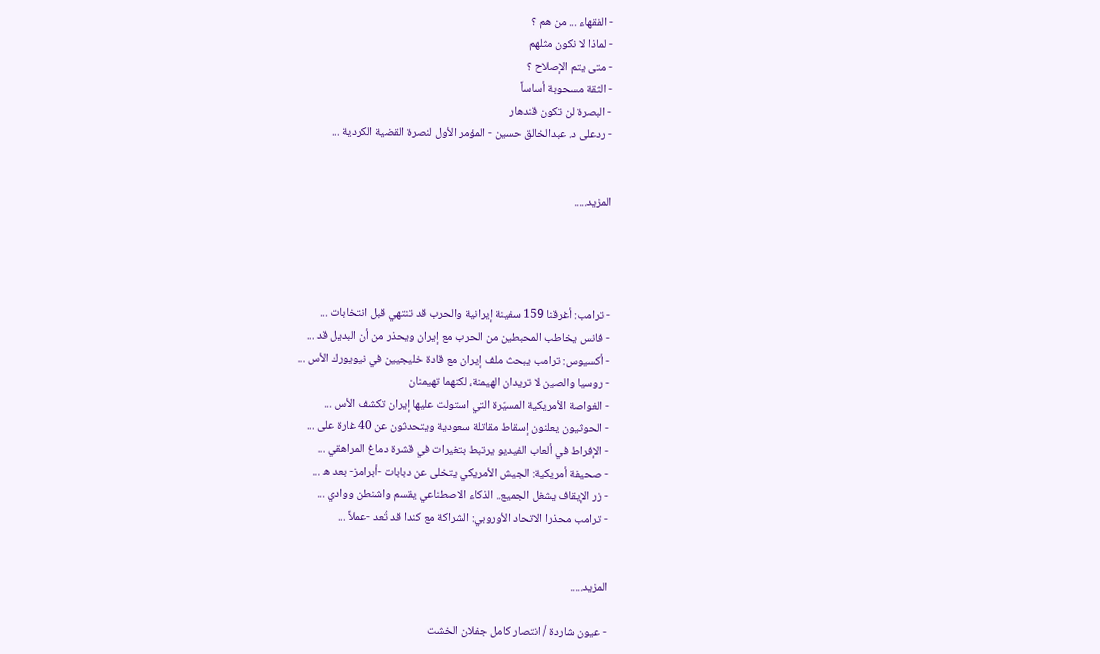- الفقهاء ... من هم ؟
- لماذا لا نكون مثلهم
- متى يتم الإصلاح ؟
- الثقة مسحوبة أساساً
- البصرة لن تكون قندهار
- ردعلى د. عبدالخالق حسين - المؤمر الأول لنصرة القضية الكردية ...


المزيد.....




- ترامب: أغرقنا 159 سفينة إيرانية والحرب قد تنتهي قبل انتخابات ...
- فانس يخاطب المحبطين من الحرب مع إيران ويحذر من أن البديل قد ...
- أكسيوس: ترامب يبحث ملف إيران مع قادة خليجيين في نيويورك الأس ...
- روسيا والصين لا تريدان الهيمنة، لكنهما تهيمنان
- الغواصة الأمريكية المسيّرة التي استولت عليها إيران تكشف الأس ...
- الحوثيون يعلنون إسقاط مقاتلة سعودية ويتحدثون عن 40 غارة على ...
- الإفراط في ألعاب الفيديو يرتبط بتغيرات في قشرة دماغ المراهقي ...
- صحيفة أمريكية: الجيش الأمريكي يتخلى عن دبابات -أبرامز- بعد ه ...
- زر الإيقاف يشغل الجميع.. الذكاء الاصطناعي يقسم واشنطن ووادي ...
- ترامب محذرا الاتحاد الأوروبي: الشراكة مع كندا قد تُعد -عملاً ...


المزيد.....

- عيون شاردة / انتصار كامل جفلان الخشت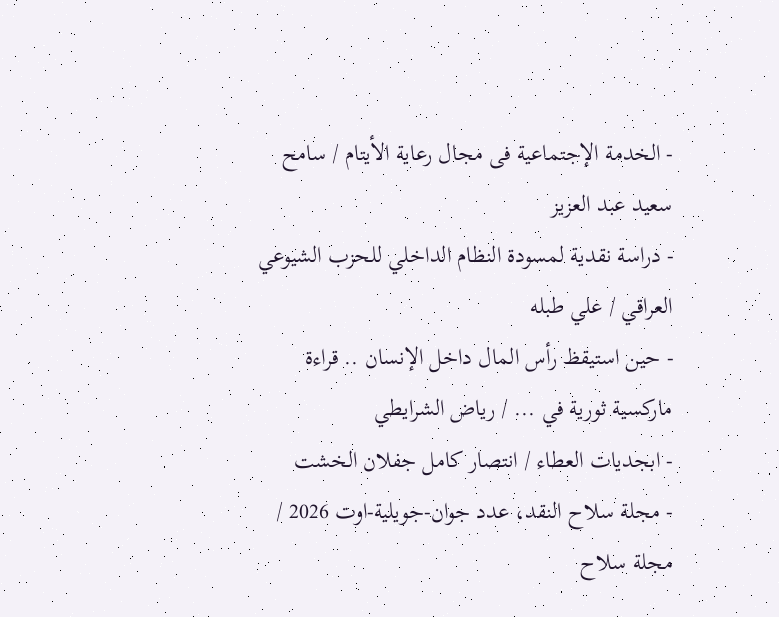- الخدمة الإجتماعية فى مجال رعاية الأيتام / سامح سعيد عبد العزيز
- دراسة نقدية لمسودة النظام الداخلي للحزب الشيوعي العراقي / علي طبله
- حين استيقظ رأس المال داخل الإنسان .. قراءة ماركسية ثورية في ... / رياض الشرايطي
- ابجديات العطاء / انتصار كامل جفلان الخشت
- مجلة سلاح النقد، عدد جوان-جويلية-اوت 2026 / مجلة سلاح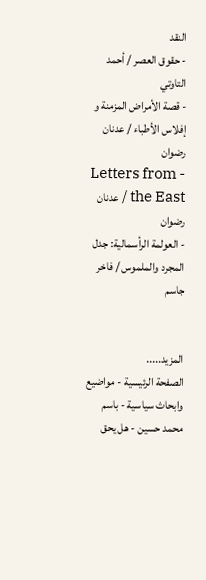النقد
- حقوق العصر / أحمد التاوتي
- قصة الأمراض المزمنة و إفلاس الأطباء / عدنان رضوان
- Letters from the East / عدنان رضوان
- العولمة الرأسمالية: جدل المجرد والملموس / فاخر جاسم


المزيد.....
الصفحة الرئيسية - مواضيع وابحاث سياسية - باسم محمد حسين - هل يحق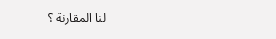لنا المقارنة ؟